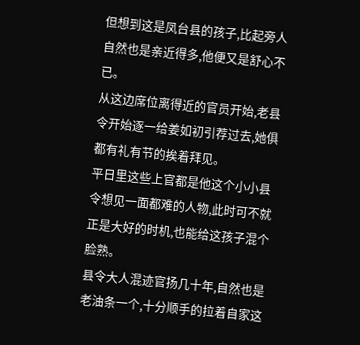但想到这是凤台县的孩子,比起旁人自然也是亲近得多,他便又是舒心不已。
从这边席位离得近的官员开始,老县令开始逐一给姜如初引荐过去,她俱都有礼有节的挨着拜见。
平日里这些上官都是他这个小小县令想见一面都难的人物,此时可不就正是大好的时机,也能给这孩子混个脸熟。
县令大人混迹官扬几十年,自然也是老油条一个,十分顺手的拉着自家这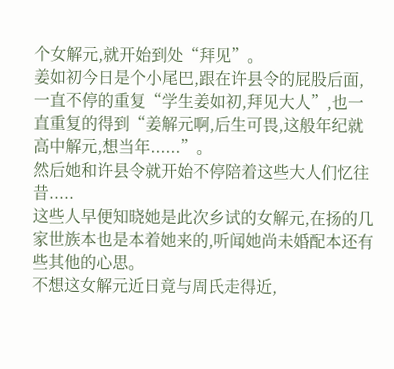个女解元,就开始到处“拜见”。
姜如初今日是个小尾巴,跟在许县令的屁股后面,一直不停的重复“学生姜如初,拜见大人”,也一直重复的得到“姜解元啊,后生可畏,这般年纪就高中解元,想当年......”。
然后她和许县令就开始不停陪着这些大人们忆往昔.....
这些人早便知晓她是此次乡试的女解元,在扬的几家世族本也是本着她来的,听闻她尚未婚配本还有些其他的心思。
不想这女解元近日竟与周氏走得近,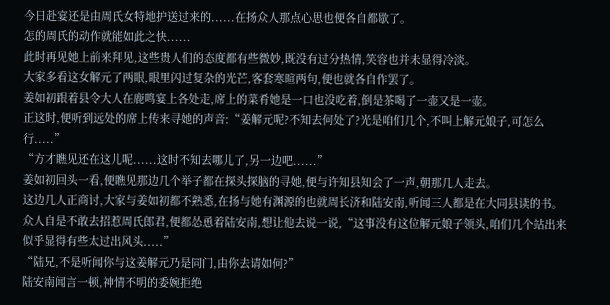今日赴宴还是由周氏女特地护送过来的......在扬众人那点心思也便各自都歇了。
怎的周氏的动作就能如此之快......
此时再见她上前来拜见,这些贵人们的态度都有些微妙,既没有过分热情,笑容也并未显得冷淡。
大家多看这女解元了两眼,眼里闪过复杂的光芒,客套寒暄两句,便也就各自作罢了。
姜如初跟着县令大人在鹿鸣宴上各处走,席上的菜肴她是一口也没吃着,倒是茶喝了一壶又是一壶。
正这时,便听到远处的席上传来寻她的声音:“姜解元呢?不知去何处了?光是咱们几个,不叫上解元娘子,可怎么行.....”
“方才瞧见还在这儿呢......这时不知去哪儿了,另一边吧......”
姜如初回头一看,便瞧见那边几个举子都在探头探脑的寻她,便与许知县知会了一声,朝那几人走去。
这边几人正商讨,大家与姜如初都不熟悉,在扬与她有渊源的也就周长济和陆安南,听闻三人都是在大同县读的书。
众人自是不敢去招惹周氏郎君,便都怂恿着陆安南,想让他去说一说,“这事没有这位解元娘子领头,咱们几个站出来似乎显得有些太过出风头.....”
“陆兄,不是听闻你与这姜解元乃是同门,由你去请如何?”
陆安南闻言一顿,神情不明的委婉拒绝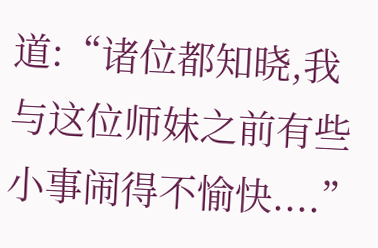道:“诸位都知晓,我与这位师妹之前有些小事闹得不愉快....”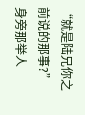“就是陆兄你之前说的那事?”
身旁那举人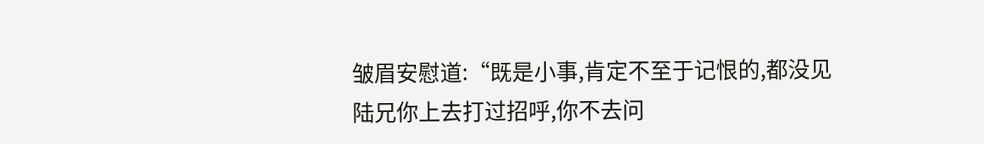皱眉安慰道:“既是小事,肯定不至于记恨的,都没见陆兄你上去打过招呼,你不去问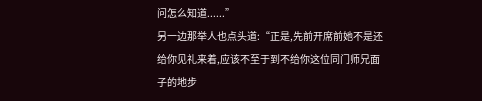问怎么知道......”
另一边那举人也点头道:“正是,先前开席前她不是还给你见礼来着,应该不至于到不给你这位同门师兄面子的地步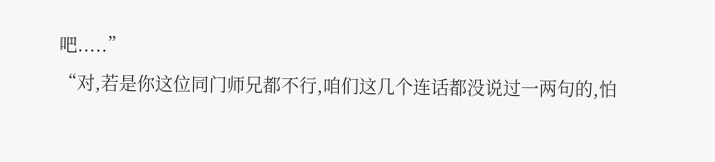吧.....”
“对,若是你这位同门师兄都不行,咱们这几个连话都没说过一两句的,怕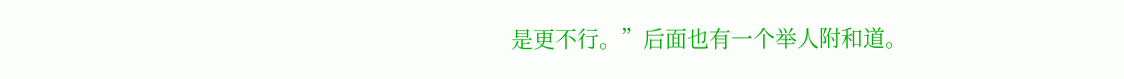是更不行。”后面也有一个举人附和道。